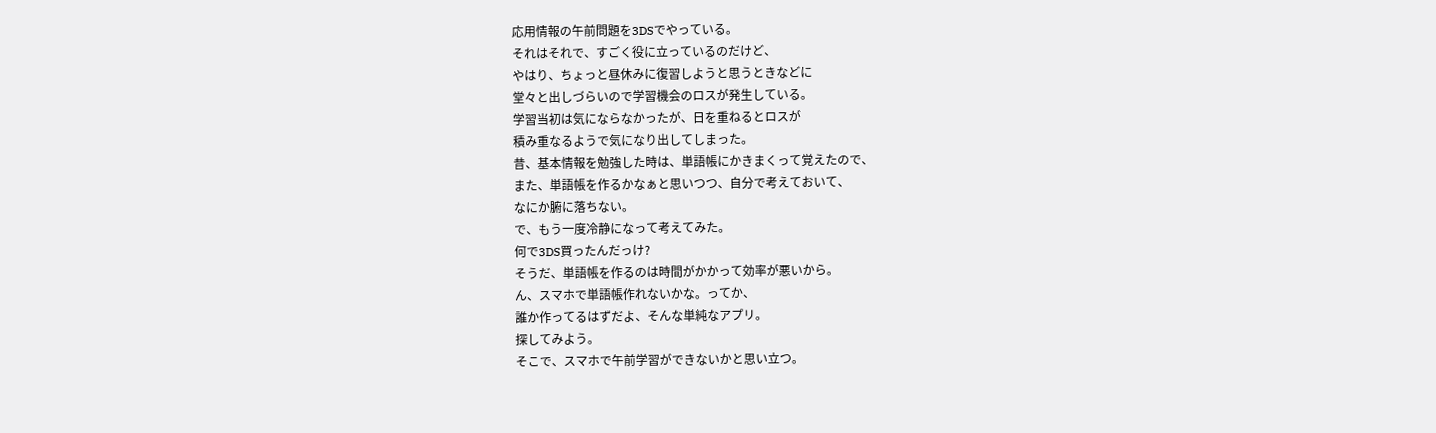応用情報の午前問題を3DSでやっている。
それはそれで、すごく役に立っているのだけど、
やはり、ちょっと昼休みに復習しようと思うときなどに
堂々と出しづらいので学習機会のロスが発生している。
学習当初は気にならなかったが、日を重ねるとロスが
積み重なるようで気になり出してしまった。
昔、基本情報を勉強した時は、単語帳にかきまくって覚えたので、
また、単語帳を作るかなぁと思いつつ、自分で考えておいて、
なにか腑に落ちない。
で、もう一度冷静になって考えてみた。
何で3DS買ったんだっけ?
そうだ、単語帳を作るのは時間がかかって効率が悪いから。
ん、スマホで単語帳作れないかな。ってか、
誰か作ってるはずだよ、そんな単純なアプリ。
探してみよう。
そこで、スマホで午前学習ができないかと思い立つ。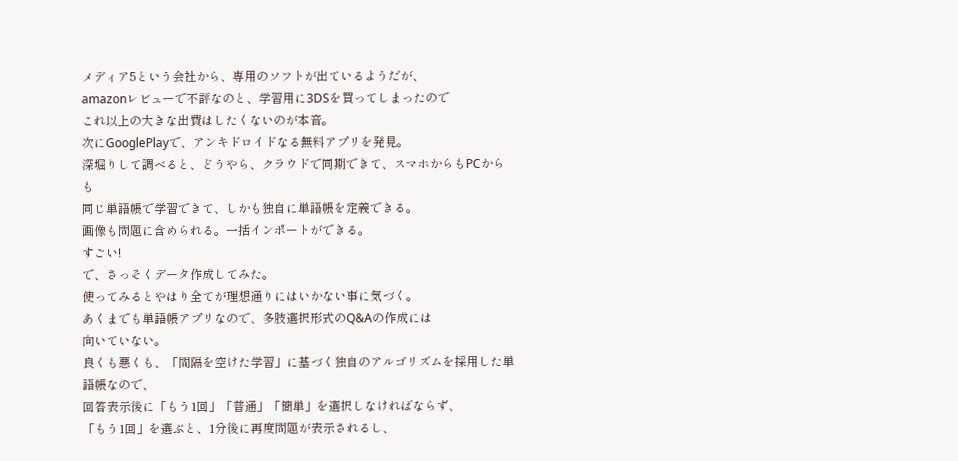メディア5という会社から、専用のソフトが出ているようだが、
amazonレビューで不評なのと、学習用に3DSを買ってしまったので
これ以上の大きな出費はしたくないのが本音。
次にGooglePlayで、アンキドロイドなる無料アプリを発見。
深堀りして調べると、どうやら、クラウドで同期できて、スマホからもPCからも
同じ単語帳で学習できて、しかも独自に単語帳を定義できる。
画像も問題に含められる。一括インポートができる。
すごい!
で、さっそくデータ作成してみた。
使ってみるとやはり全てが理想通りにはいかない事に気づく。
あくまでも単語帳アプリなので、多肢選択形式のQ&Aの作成には
向いていない。
良くも悪くも、「間隔を空けた学習」に基づく独自のアルゴリズムを採用した単語帳なので、
回答表示後に「もう1回」「普通」「簡単」を選択しなければならず、
「もう1回」を選ぶと、1分後に再度問題が表示されるし、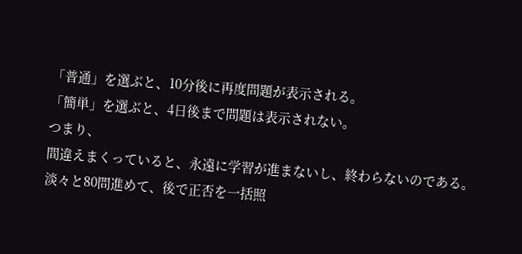「普通」を選ぶと、10分後に再度問題が表示される。
「簡単」を選ぶと、4日後まで問題は表示されない。
つまり、
間違えまくっていると、永遠に学習が進まないし、終わらないのである。
淡々と80問進めて、後で正否を一括照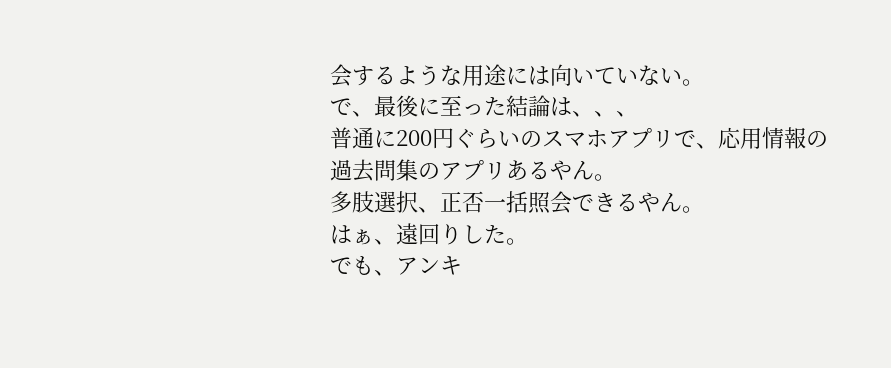会するような用途には向いていない。
で、最後に至った結論は、、、
普通に200円ぐらいのスマホアプリで、応用情報の過去問集のアプリあるやん。
多肢選択、正否一括照会できるやん。
はぁ、遠回りした。
でも、アンキ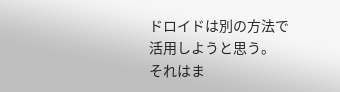ドロイドは別の方法で活用しようと思う。
それはま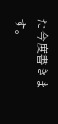た今度書きます。